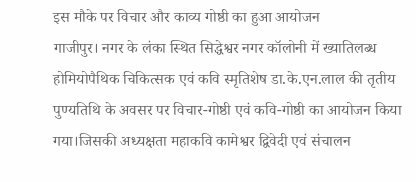इस मौके पर विचार और काव्य गोष्ठी का हुआ आयोजन
गाजीपुर। नगर के लंका स्थित सिद्धेश्वर नगर कॉलोनी में ख्यातिलब्ध होमियोपैथिक चिकित्सक एवं कवि स्मृतिशेष डा.के.एन.लाल की तृतीय पुण्यतिथि के अवसर पर विचार-गोष्ठी एवं कवि-गोष्ठी का आयोजन किया गया।जिसकी अध्यक्षता महाकवि कामेश्वर द्विवेदी एवं संचालन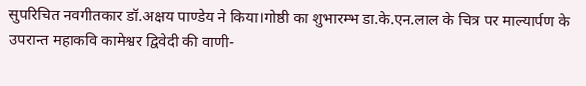सुपरिचित नवगीतकार डॉ.अक्षय पाण्डेय ने किया।गोष्ठी का शुभारम्भ डा.के.एन.लाल के चित्र पर माल्यार्पण के उपरान्त महाकवि कामेश्वर द्विवेदी की वाणी-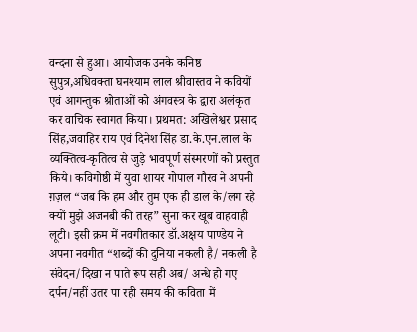वन्दना से हुआ। आयोजक उनके कनिष्ठ सुपुत्र,अधिवक्ता घनश्याम लाल श्रीवास्तव ने कवियों एवं आगन्तुक श्रोताओं को अंगवस्त्र के द्वारा अलंकृत कर वाचिक स्वागत किया। प्रथमत: अखिलेश्वर प्रसाद सिंह,जवाहिर राय एवं दिनेश सिंह डा.के.एन.लाल के व्यक्तित्व-कृतित्व से जुड़े भावपूर्ण संस्मरणों को प्रस्तुत किये। कविगोष्ठी में युवा शायर गोपाल गौरव ने अपनी ग़ज़ल “जब कि हम और तुम एक ही डाल के/लग रहे क्यों मुझे अजनबी की तरह” सुना कर खूब वाहवाही लूटी। इसी क्रम में नवगीतकार डॉ.अक्षय पाण्डेय ने अपना नवगीत “शब्दों की दुनिया नकली है/ नकली है संवेदन/दिखा न पाते रूप सही अब/ अन्धे हो गए दर्पन/नहीं उतर पा रही समय की कविता में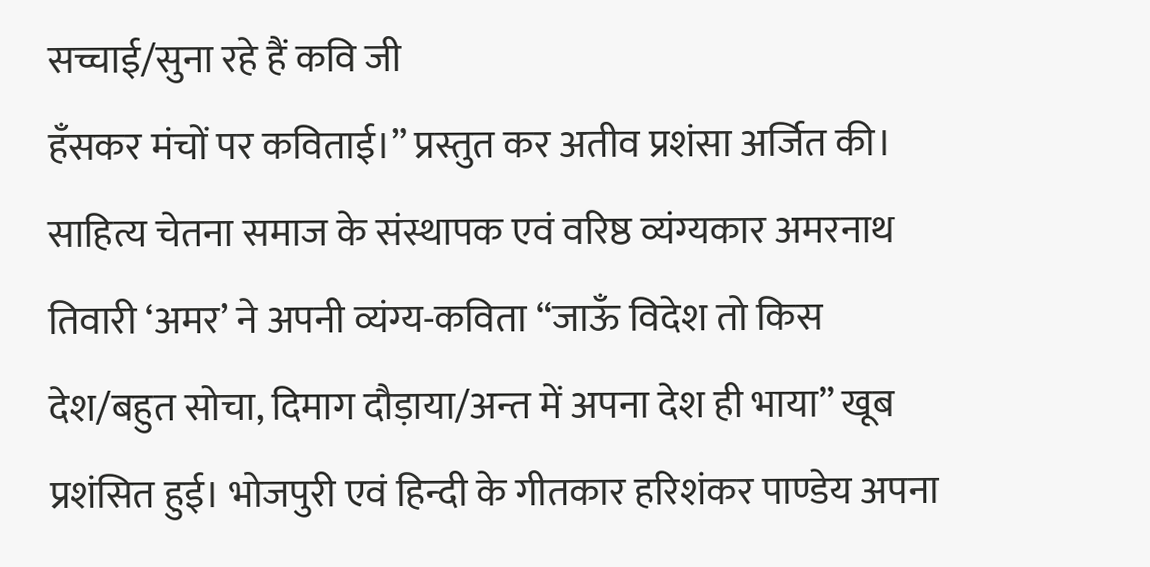सच्चाई/सुना रहे हैं कवि जी
हँसकर मंचों पर कविताई।” प्रस्तुत कर अतीव प्रशंसा अर्जित की। साहित्य चेतना समाज के संस्थापक एवं वरिष्ठ व्यंग्यकार अमरनाथ तिवारी ‘अमर’ ने अपनी व्यंग्य-कविता “जाऊॅं विदेश तो किस देश/बहुत सोचा, दिमाग दौड़ाया/अन्त में अपना देश ही भाया” खूब प्रशंसित हुई। भोजपुरी एवं हिन्दी के गीतकार हरिशंकर पाण्डेय अपना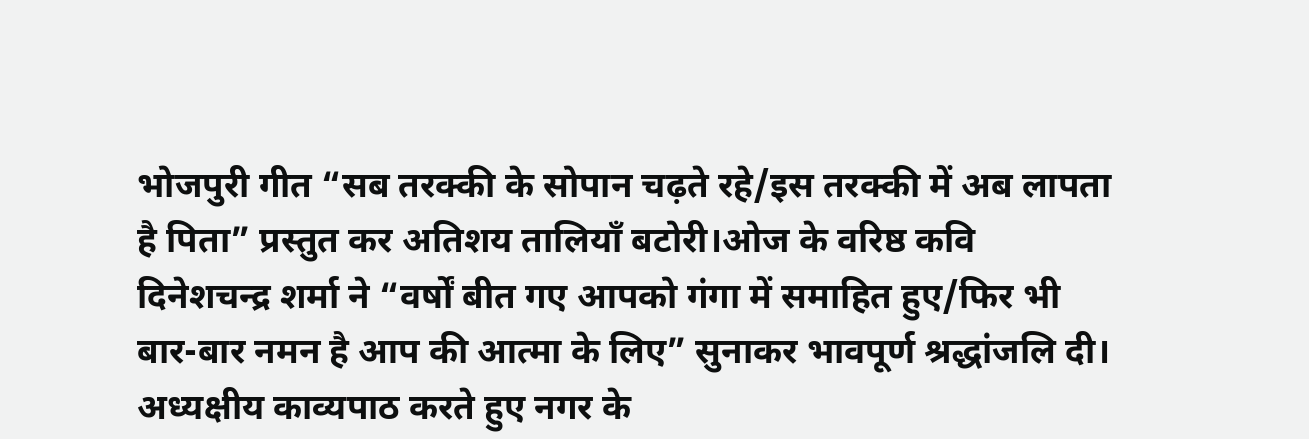भोजपुरी गीत “सब तरक्की के सोपान चढ़ते रहे/इस तरक्की में अब लापता है पिता” प्रस्तुत कर अतिशय तालियॉं बटोरी।ओज के वरिष्ठ कवि दिनेशचन्द्र शर्मा ने “वर्षों बीत गए आपको गंगा में समाहित हुए/फिर भी बार-बार नमन है आप की आत्मा के लिए” सुनाकर भावपूर्ण श्रद्धांजलि दी। अध्यक्षीय काव्यपाठ करते हुए नगर के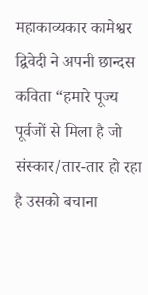महाकाव्यकार कामेश्वर द्विवेदी ने अपनी छान्दस कविता “हमारे पूज्य पूर्वजों से मिला है जो संस्कार/तार-तार हो रहा है उसको बचाना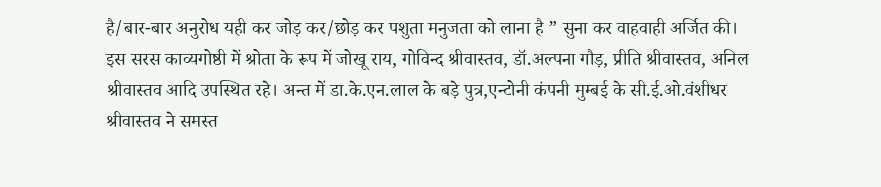है/बार-बार अनुरोध यही कर जोड़ कर/छोड़ कर पशुता मनुजता को लाना है ” सुना कर वाहवाही अर्जित की।
इस सरस काव्यगोष्ठी में श्रोता के रूप में जोखू राय, गोविन्द श्रीवास्तव, डॉ.अल्पना गौड़, प्रीति श्रीवास्तव, अनिल श्रीवास्तव आदि उपस्थित रहे। अन्त में डा.के.एन.लाल के बड़े पुत्र,एन्टोनी कंपनी मुम्बई के सी.ई.ओ.वंशीधर श्रीवास्तव ने समस्त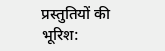प्रस्तुतियों की भूरिश: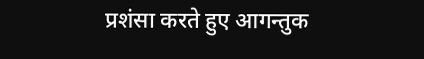प्रशंसा करते हुए आगन्तुक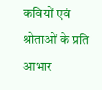कवियों एवं श्रोताओं के प्रति आभार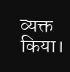व्यक्त किया।